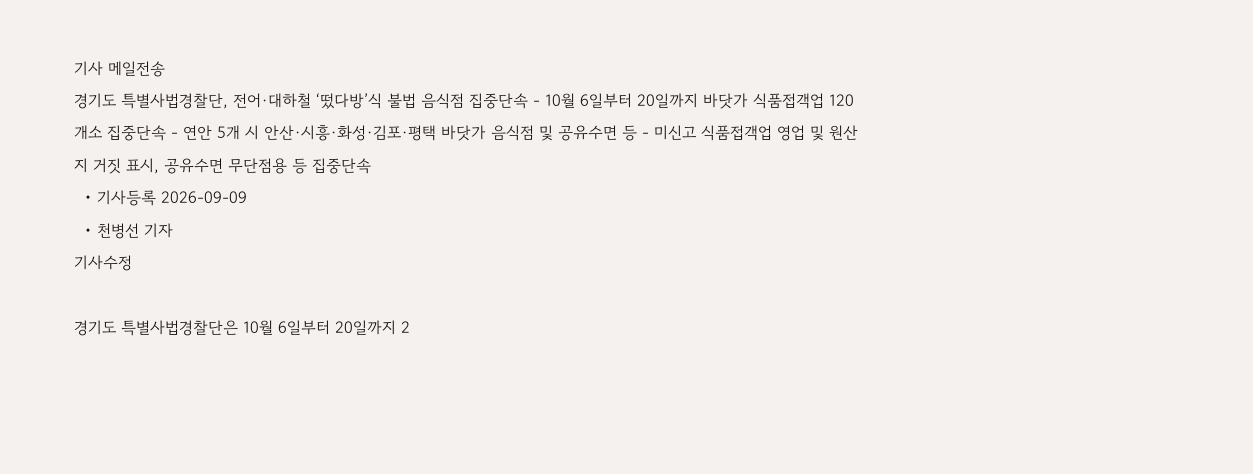기사 메일전송
경기도 특별사법경찰단, 전어·대하철 ‘떴다방’식 불법 음식점 집중단속 - 10월 6일부터 20일까지 바닷가 식품접객업 120개소 집중단속 - 연안 5개 시 안산·시흥·화성·김포·평택 바닷가 음식점 및 공유수면 등 - 미신고 식품접객업 영업 및 원산지 거짓 표시, 공유수면 무단점용 등 집중단속
  • 기사등록 2026-09-09
  • 천병선 기자
기사수정

경기도 특별사법경찰단은 10월 6일부터 20일까지 2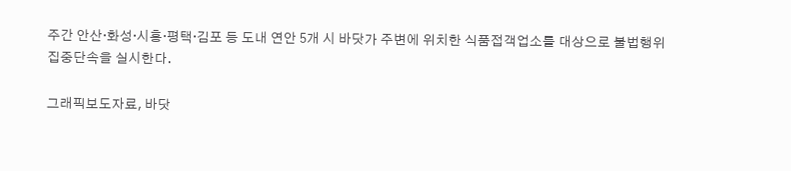주간 안산·화성·시흥·평택·김포 등 도내 연안 5개 시 바닷가 주변에 위치한 식품접객업소를 대상으로 불법행위 집중단속을 실시한다.

그래픽보도자료, 바닷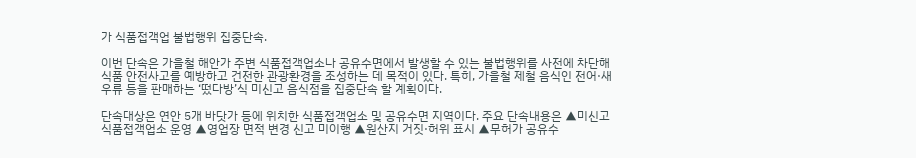가 식품접객업 불법행위 집중단속.

이번 단속은 가을철 해안가 주변 식품접객업소나 공유수면에서 발생할 수 있는 불법행위를 사전에 차단해 식품 안전사고를 예방하고 건전한 관광환경을 조성하는 데 목적이 있다. 특히, 가을철 제철 음식인 전어·새우류 등을 판매하는 ‘떴다방’식 미신고 음식점을 집중단속 할 계획이다.

단속대상은 연안 5개 바닷가 등에 위치한 식품접객업소 및 공유수면 지역이다. 주요 단속내용은 ▲미신고 식품접객업소 운영 ▲영업장 면적 변경 신고 미이행 ▲원산지 거짓·허위 표시 ▲무허가 공유수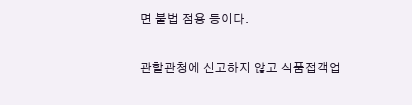면 불법 점용 등이다.

관할관청에 신고하지 않고 식품접객업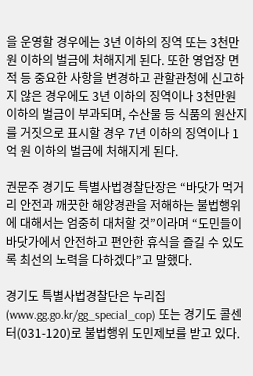을 운영할 경우에는 3년 이하의 징역 또는 3천만원 이하의 벌금에 처해지게 된다. 또한 영업장 면적 등 중요한 사항을 변경하고 관할관청에 신고하지 않은 경우에도 3년 이하의 징역이나 3천만원 이하의 벌금이 부과되며, 수산물 등 식품의 원산지를 거짓으로 표시할 경우 7년 이하의 징역이나 1억 원 이하의 벌금에 처해지게 된다.

권문주 경기도 특별사법경찰단장은 “바닷가 먹거리 안전과 깨끗한 해양경관을 저해하는 불법행위에 대해서는 엄중히 대처할 것”이라며 “도민들이 바닷가에서 안전하고 편안한 휴식을 즐길 수 있도록 최선의 노력을 다하겠다”고 말했다.

경기도 특별사법경찰단은 누리집(www.gg.go.kr/gg_special_cop) 또는 경기도 콜센터(031-120)로 불법행위 도민제보를 받고 있다.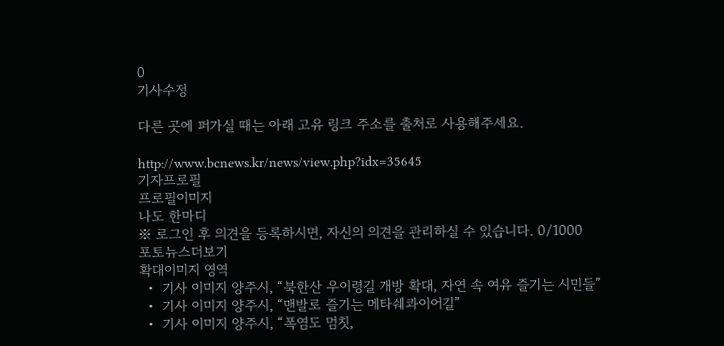0
기사수정

다른 곳에 퍼가실 때는 아래 고유 링크 주소를 출처로 사용해주세요.

http://www.bcnews.kr/news/view.php?idx=35645
기자프로필
프로필이미지
나도 한마디
※ 로그인 후 의견을 등록하시면, 자신의 의견을 관리하실 수 있습니다. 0/1000
포토뉴스더보기
확대이미지 영역
  •  기사 이미지 양주시, “북한산 우이령길 개방 확대, 자연 속 여유 즐기는 시민들”
  •  기사 이미지 양주시, “맨발로 즐기는 메타쉐콰이어길”
  •  기사 이미지 양주시, “폭염도 멈칫,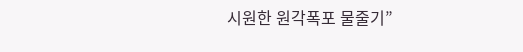시원한 원각폭포 물줄기”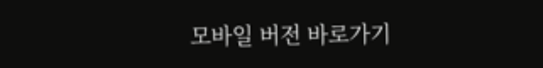모바일 버전 바로가기